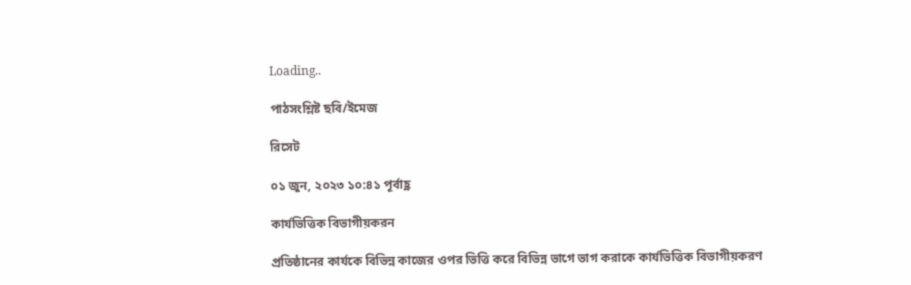Loading..

পাঠসংশ্লিষ্ট ছবি/ইমেজ

রিসেট

০১ জুন, ২০২৩ ১০:৪১ পূর্বাহ্ণ

কার্যভিত্তিক বিভাগীয়করন

প্রতিষ্ঠানের কার্যকে বিভিন্ন কাজের ওপর ভিত্তি করে বিভিন্ন ভাগে ভাগ করাকে কার্যভিত্তিক বিভাগীয়করণ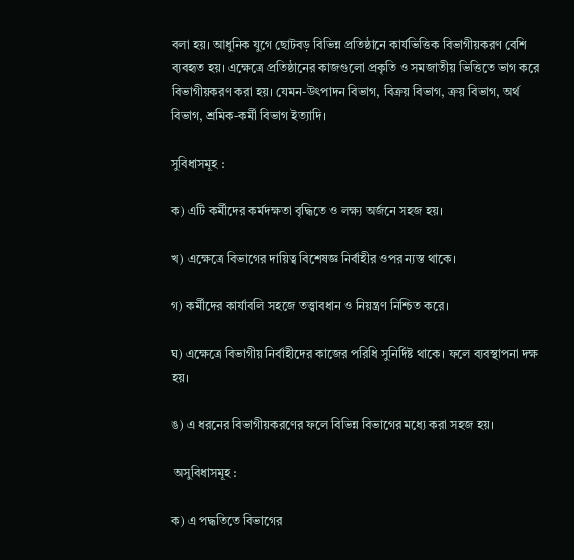বলা হয়। আধুনিক যুগে ছোটবড় বিভিন্ন প্রতিষ্ঠানে কার্যভিত্তিক বিভাগীয়করণ বেশি ব্যবহৃত হয়। এক্ষেত্রে প্রতিষ্ঠানের কাজগুলো প্রকৃতি ও সমজাতীয় ভিত্তিতে ভাগ করে বিভাগীয়করণ করা হয়। যেমন-উৎপাদন বিভাগ, বিক্রয় বিভাগ, ক্রয় বিভাগ, অর্থ বিভাগ, শ্রমিক-কর্মী বিভাগ ইত্যাদি।

সুবিধাসমূহ :

ক) এটি কর্মীদের কর্মদক্ষতা বৃদ্ধিতে ও লক্ষ্য অর্জনে সহজ হয়।

খ) এক্ষেত্রে বিভাগের দায়িত্ব বিশেষজ্ঞ নির্বাহীর ওপর ন্যস্ত থাকে।

গ) কর্মীদের কার্যাবলি সহজে তত্ত্বাবধান ও নিয়ন্ত্রণ নিশ্চিত করে।

ঘ) এক্ষেত্রে বিভাগীয় নির্বাহীদের কাজের পরিধি সুনির্দিষ্ট থাকে। ফলে ব্যবস্থাপনা দক্ষ হয়।

ঙ) এ ধরনের বিভাগীয়করণের ফলে বিভিন্ন বিভাগের মধ্যে করা সহজ হয়।

 অসুবিধাসমূহ :

ক) এ পদ্ধতিতে বিভাগের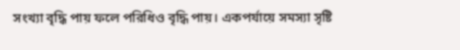সংখ্যা বৃদ্ধি পায় ফলে পরিধিও বৃদ্ধি পায়। একপর্যায়ে সমস্যা সৃষ্টি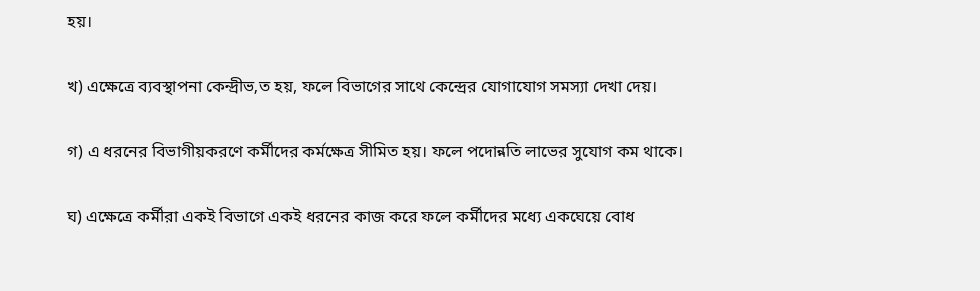হয়।

খ) এক্ষেত্রে ব্যবস্থাপনা কেন্দ্রীভ‚ত হয়, ফলে বিভাগের সাথে কেন্দ্রের যোগাযোগ সমস্যা দেখা দেয়।

গ) এ ধরনের বিভাগীয়করণে কর্মীদের কর্মক্ষেত্র সীমিত হয়। ফলে পদোন্নতি লাভের সুযোগ কম থাকে।

ঘ) এক্ষেত্রে কর্মীরা একই বিভাগে একই ধরনের কাজ করে ফলে কর্মীদের মধ্যে একঘেয়ে বোধ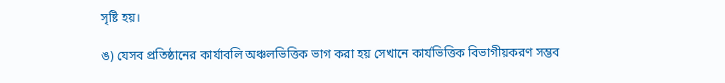সৃষ্টি হয়।

ঙ) যেসব প্রতিষ্ঠানের কার্যাবলি অঞ্চলভিত্তিক ভাগ করা হয় সেখানে কার্যভিত্তিক বিভাগীয়করণ সম্ভব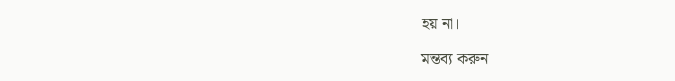হয় না।

মন্তব্য করুন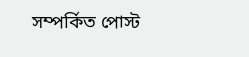সম্পর্কিত পোস্ট